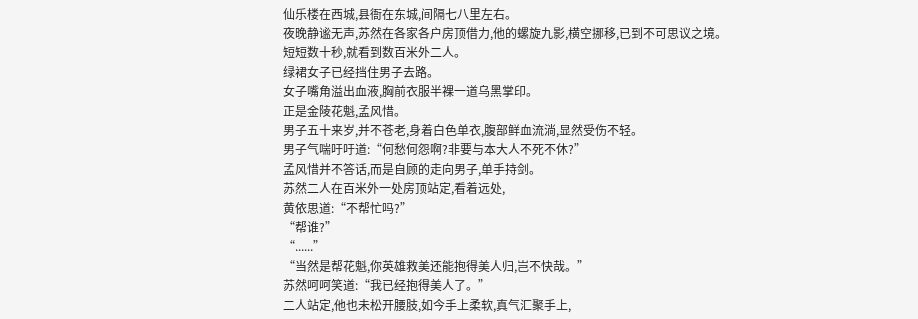仙乐楼在西城,县衙在东城,间隔七八里左右。
夜晚静谧无声,苏然在各家各户房顶借力,他的螺旋九影,横空挪移,已到不可思议之境。
短短数十秒,就看到数百米外二人。
绿裙女子已经挡住男子去路。
女子嘴角溢出血液,胸前衣服半裸一道乌黑掌印。
正是金陵花魁,孟风惜。
男子五十来岁,并不苍老,身着白色单衣,腹部鲜血流淌,显然受伤不轻。
男子气喘吁吁道:“何愁何怨啊?非要与本大人不死不休?”
孟风惜并不答话,而是自顾的走向男子,单手持剑。
苏然二人在百米外一处房顶站定,看着远处,
黄依思道:“不帮忙吗?”
“帮谁?”
“......”
“当然是帮花魁,你英雄救美还能抱得美人归,岂不快哉。”
苏然呵呵笑道:“我已经抱得美人了。”
二人站定,他也未松开腰肢,如今手上柔软,真气汇聚手上,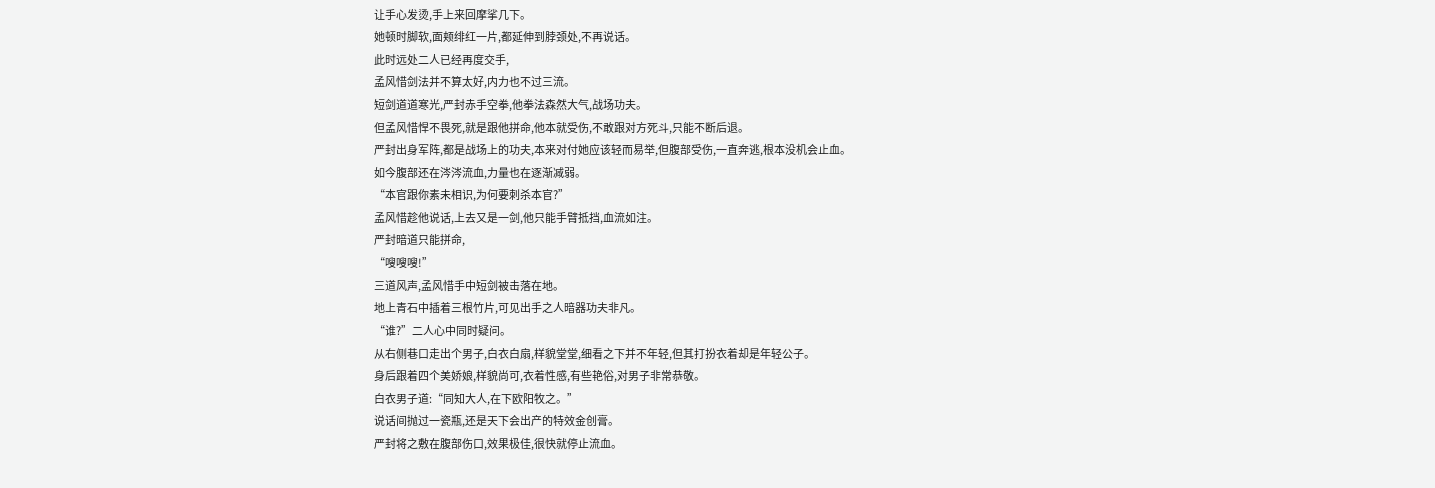让手心发烫,手上来回摩挲几下。
她顿时脚软,面颊绯红一片,都延伸到脖颈处,不再说话。
此时远处二人已经再度交手,
孟风惜剑法并不算太好,内力也不过三流。
短剑道道寒光,严封赤手空拳,他拳法森然大气,战场功夫。
但孟风惜悍不畏死,就是跟他拼命,他本就受伤,不敢跟对方死斗,只能不断后退。
严封出身军阵,都是战场上的功夫,本来对付她应该轻而易举,但腹部受伤,一直奔逃,根本没机会止血。
如今腹部还在涔涔流血,力量也在逐渐减弱。
“本官跟你素未相识,为何要刺杀本官?”
孟风惜趁他说话,上去又是一剑,他只能手臂抵挡,血流如注。
严封暗道只能拼命,
“嗖嗖嗖!”
三道风声,孟风惜手中短剑被击落在地。
地上青石中插着三根竹片,可见出手之人暗器功夫非凡。
“谁?”二人心中同时疑问。
从右侧巷口走出个男子,白衣白扇,样貌堂堂,细看之下并不年轻,但其打扮衣着却是年轻公子。
身后跟着四个美娇娘,样貌尚可,衣着性感,有些艳俗,对男子非常恭敬。
白衣男子道:“同知大人,在下欧阳牧之。”
说话间抛过一瓷瓶,还是天下会出产的特效金创膏。
严封将之敷在腹部伤口,效果极佳,很快就停止流血。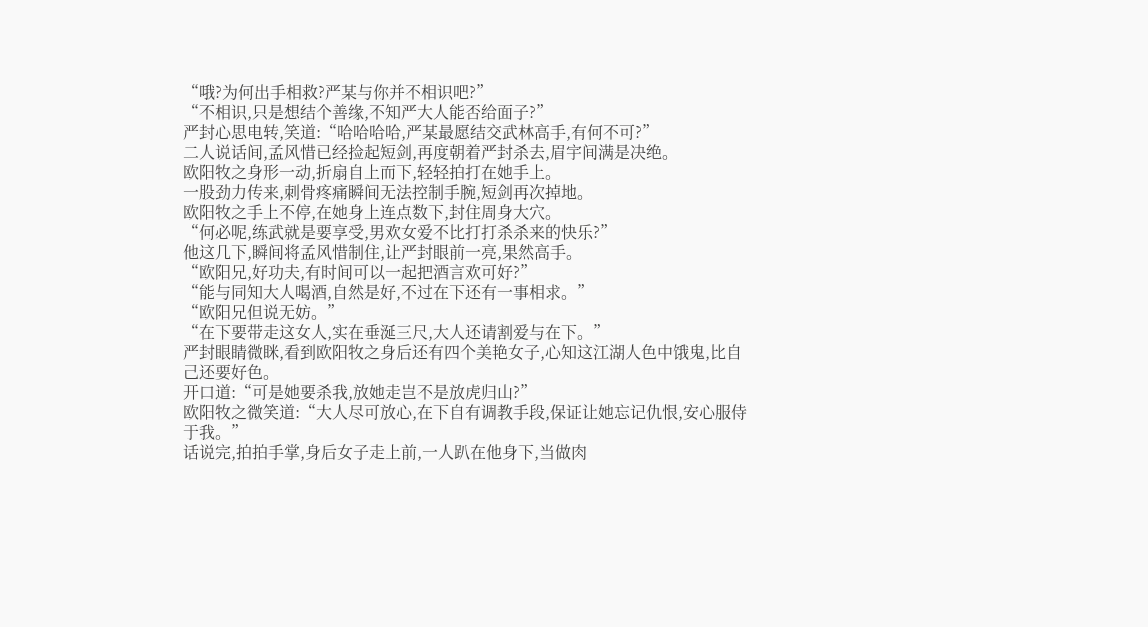“哦?为何出手相救?严某与你并不相识吧?”
“不相识,只是想结个善缘,不知严大人能否给面子?”
严封心思电转,笑道:“哈哈哈哈,严某最愿结交武林高手,有何不可?”
二人说话间,孟风惜已经捡起短剑,再度朝着严封杀去,眉宇间满是决绝。
欧阳牧之身形一动,折扇自上而下,轻轻拍打在她手上。
一股劲力传来,刺骨疼痛瞬间无法控制手腕,短剑再次掉地。
欧阳牧之手上不停,在她身上连点数下,封住周身大穴。
“何必呢,练武就是要享受,男欢女爱不比打打杀杀来的快乐?”
他这几下,瞬间将孟风惜制住,让严封眼前一亮,果然高手。
“欧阳兄,好功夫,有时间可以一起把酒言欢可好?”
“能与同知大人喝酒,自然是好,不过在下还有一事相求。”
“欧阳兄但说无妨。”
“在下要带走这女人,实在垂涎三尺,大人还请割爱与在下。”
严封眼睛微眯,看到欧阳牧之身后还有四个美艳女子,心知这江湖人色中饿鬼,比自己还要好色。
开口道:“可是她要杀我,放她走岂不是放虎归山?”
欧阳牧之微笑道:“大人尽可放心,在下自有调教手段,保证让她忘记仇恨,安心服侍于我。”
话说完,拍拍手掌,身后女子走上前,一人趴在他身下,当做肉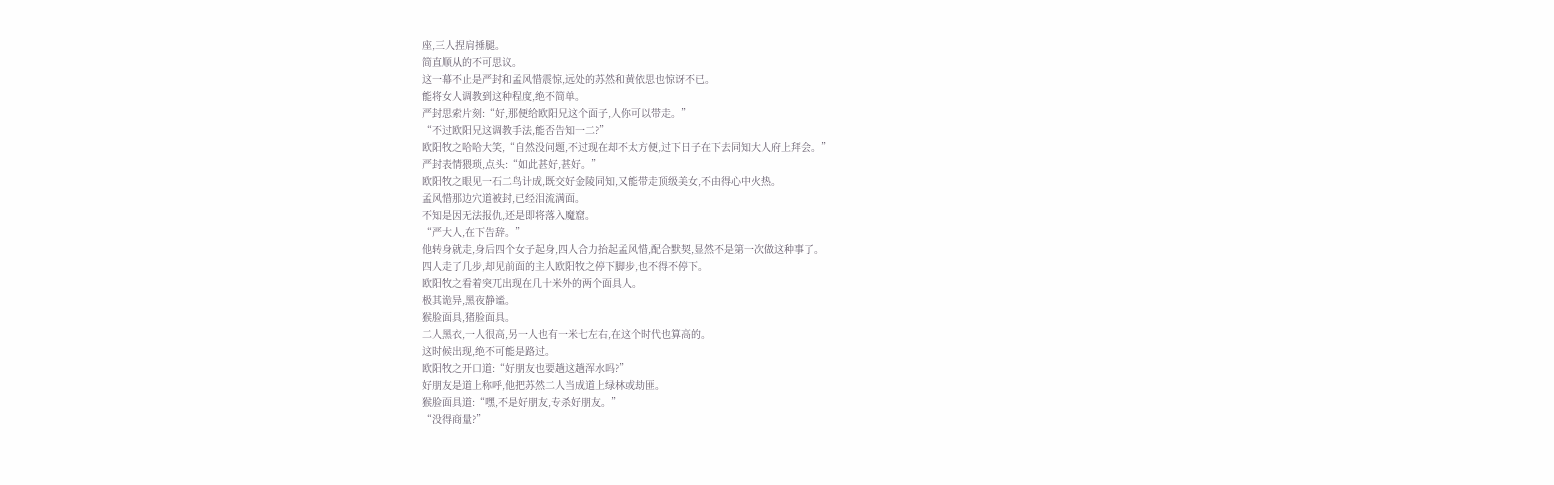座,三人捏肩捶腿。
简直顺从的不可思议。
这一幕不止是严封和孟风惜震惊,远处的苏然和黄依思也惊讶不已。
能将女人调教到这种程度,绝不简单。
严封思索片刻:“好,那便给欧阳兄这个面子,人你可以带走。”
“不过欧阳兄这调教手法,能否告知一二?”
欧阳牧之哈哈大笑,“自然没问题,不过现在却不太方便,过下日子在下去同知大人府上拜会。”
严封表情猥琐,点头:“如此甚好,甚好。”
欧阳牧之眼见一石二鸟计成,既交好金陵同知,又能带走顶级美女,不由得心中火热。
孟风惜那边穴道被封,已经泪流满面。
不知是因无法报仇,还是即将落入魔窟。
“严大人,在下告辞。”
他转身就走,身后四个女子起身,四人合力抬起孟风惜,配合默契,显然不是第一次做这种事了。
四人走了几步,却见前面的主人欧阳牧之停下脚步,也不得不停下。
欧阳牧之看着突兀出现在几十米外的两个面具人。
极其诡异,黑夜静谧。
猴脸面具,猪脸面具。
二人黑衣,一人很高,另一人也有一米七左右,在这个时代也算高的。
这时候出现,绝不可能是路过。
欧阳牧之开口道:“好朋友也要趟这趟浑水吗?”
好朋友是道上称呼,他把苏然二人当成道上绿林或劫匪。
猴脸面具道:“嘿,不是好朋友,专杀好朋友。”
“没得商量?”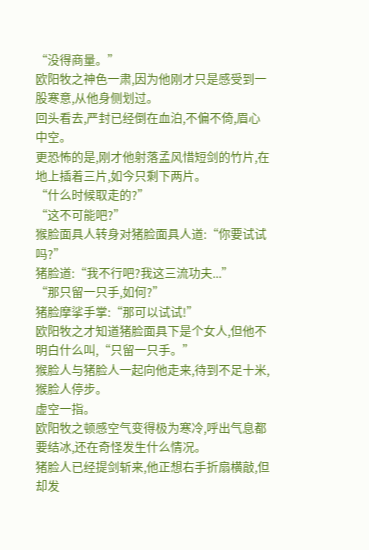“没得商量。”
欧阳牧之神色一肃,因为他刚才只是感受到一股寒意,从他身侧划过。
回头看去,严封已经倒在血泊,不偏不倚,眉心中空。
更恐怖的是,刚才他射落孟风惜短剑的竹片,在地上插着三片,如今只剩下两片。
“什么时候取走的?”
“这不可能吧?”
猴脸面具人转身对猪脸面具人道:“你要试试吗?”
猪脸道:“我不行吧?我这三流功夫...”
“那只留一只手,如何?”
猪脸摩挲手掌:“那可以试试!”
欧阳牧之才知道猪脸面具下是个女人,但他不明白什么叫,“只留一只手。”
猴脸人与猪脸人一起向他走来,待到不足十米,猴脸人停步。
虚空一指。
欧阳牧之顿感空气变得极为寒冷,呼出气息都要结冰,还在奇怪发生什么情况。
猪脸人已经提剑斩来,他正想右手折扇横敲,但却发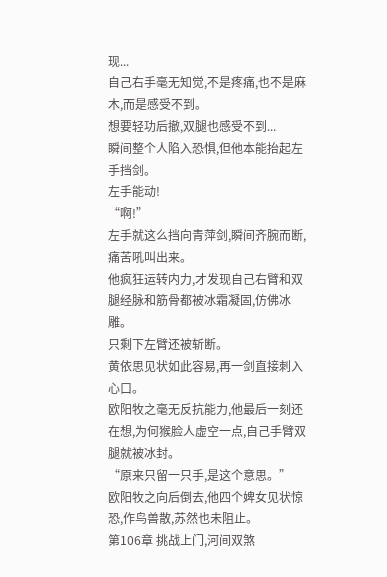现...
自己右手毫无知觉,不是疼痛,也不是麻木,而是感受不到。
想要轻功后撤,双腿也感受不到...
瞬间整个人陷入恐惧,但他本能抬起左手挡剑。
左手能动!
“啊!”
左手就这么挡向青萍剑,瞬间齐腕而断,痛苦吼叫出来。
他疯狂运转内力,才发现自己右臂和双腿经脉和筋骨都被冰霜凝固,仿佛冰雕。
只剩下左臂还被斩断。
黄依思见状如此容易,再一剑直接刺入心口。
欧阳牧之毫无反抗能力,他最后一刻还在想,为何猴脸人虚空一点,自己手臂双腿就被冰封。
“原来只留一只手,是这个意思。”
欧阳牧之向后倒去,他四个婢女见状惊恐,作鸟兽散,苏然也未阻止。
第106章 挑战上门,河间双煞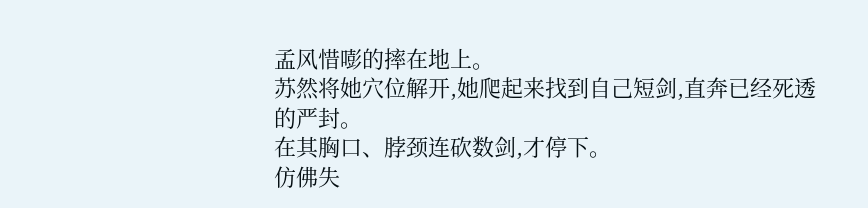孟风惜嘭的摔在地上。
苏然将她穴位解开,她爬起来找到自己短剑,直奔已经死透的严封。
在其胸口、脖颈连砍数剑,才停下。
仿佛失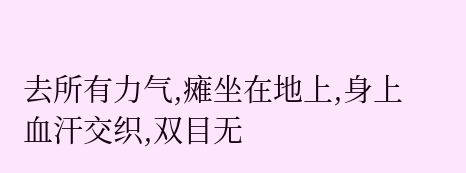去所有力气,瘫坐在地上,身上血汗交织,双目无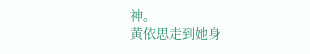神。
黄依思走到她身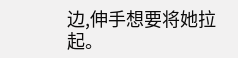边,伸手想要将她拉起。